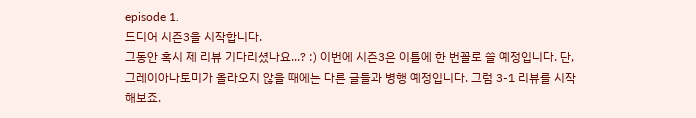episode 1.
드디어 시즌3을 시작합니다.
그동안 혹시 제 리뷰 기다리셨나요...? :) 이번에 시즌3은 이틀에 한 번꼴로 쓸 예정입니다. 단, 그레이아나토미가 올라오지 않을 때에는 다른 글들과 병행 예정입니다. 그럼 3-1 리뷰를 시작해보죠.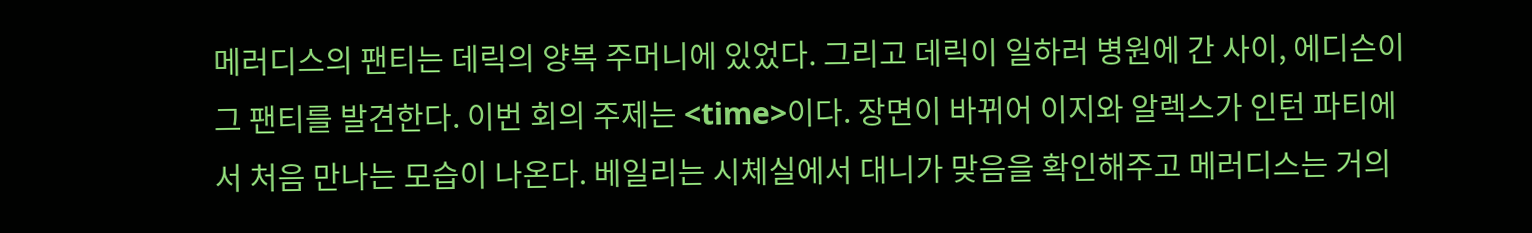메러디스의 팬티는 데릭의 양복 주머니에 있었다. 그리고 데릭이 일하러 병원에 간 사이, 에디슨이 그 팬티를 발견한다. 이번 회의 주제는 <time>이다. 장면이 바뀌어 이지와 알렉스가 인턴 파티에서 처음 만나는 모습이 나온다. 베일리는 시체실에서 대니가 맞음을 확인해주고 메러디스는 거의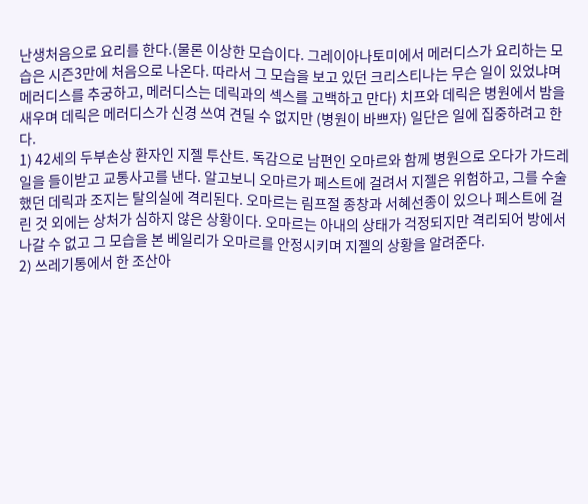난생처음으로 요리를 한다.(물론 이상한 모습이다. 그레이아나토미에서 메러디스가 요리하는 모습은 시즌3만에 처음으로 나온다. 따라서 그 모습을 보고 있던 크리스티나는 무슨 일이 있었냐며 메러디스를 추궁하고, 메러디스는 데릭과의 섹스를 고백하고 만다) 치프와 데릭은 병원에서 밤을 새우며 데릭은 메러디스가 신경 쓰여 견딜 수 없지만 (병원이 바쁘자) 일단은 일에 집중하려고 한다.
1) 42세의 두부손상 환자인 지젤 투산트. 독감으로 남편인 오마르와 함께 병원으로 오다가 가드레일을 들이받고 교통사고를 낸다. 알고보니 오마르가 페스트에 걸려서 지젤은 위험하고, 그를 수술했던 데릭과 조지는 탈의실에 격리된다. 오마르는 림프절 종창과 서혜선종이 있으나 페스트에 걸린 것 외에는 상처가 심하지 않은 상황이다. 오마르는 아내의 상태가 걱정되지만 격리되어 방에서 나갈 수 없고 그 모습을 본 베일리가 오마르를 안정시키며 지젤의 상황을 알려준다.
2) 쓰레기통에서 한 조산아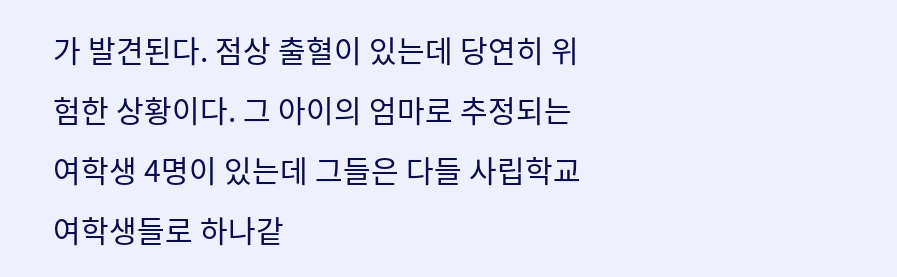가 발견된다. 점상 출혈이 있는데 당연히 위험한 상황이다. 그 아이의 엄마로 추정되는 여학생 4명이 있는데 그들은 다들 사립학교 여학생들로 하나같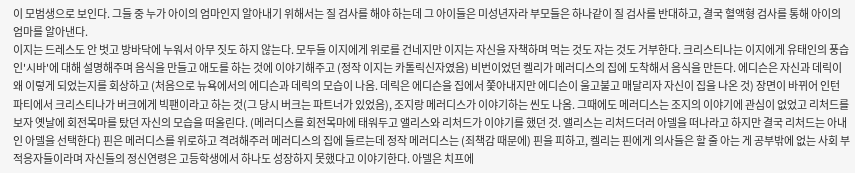이 모범생으로 보인다. 그들 중 누가 아이의 엄마인지 알아내기 위해서는 질 검사를 해야 하는데 그 아이들은 미성년자라 부모들은 하나같이 질 검사를 반대하고, 결국 혈액형 검사를 통해 아이의 엄마를 알아낸다.
이지는 드레스도 안 벗고 방바닥에 누워서 아무 짓도 하지 않는다. 모두들 이지에게 위로를 건네지만 이지는 자신을 자책하며 먹는 것도 자는 것도 거부한다. 크리스티나는 이지에게 유태인의 풍습인'시바'에 대해 설명해주며 음식을 만들고 애도를 하는 것에 이야기해주고 (정작 이지는 카톨릭신자였음) 비번이었던 켈리가 메러디스의 집에 도착해서 음식을 만든다. 에디슨은 자신과 데릭이 왜 이렇게 되었는지를 회상하고 (처음으로 뉴욕에서의 에디슨과 데릭의 모습이 나옴. 데릭은 에디슨을 집에서 쫓아내지만 에디슨이 울고불고 매달리자 자신이 집을 나온 것) 장면이 바뀌어 인턴 파티에서 크리스티나가 버크에게 빅팬이라고 하는 것(그 당시 버크는 파트너가 있었음), 조지랑 메러디스가 이야기하는 씬도 나옴. 그때에도 메러디스는 조지의 이야기에 관심이 없었고 리처드를 보자 옛날에 회전목마를 탔던 자신의 모습을 떠올린다. (메러디스를 회전목마에 태워두고 앨리스와 리처드가 이야기를 했던 것. 앨리스는 리처드더러 아델을 떠나라고 하지만 결국 리처드는 아내인 아델을 선택한다) 핀은 메러디스를 위로하고 격려해주러 메러디스의 집에 들르는데 정작 메러디스는 (죄책감 때문에) 핀을 피하고, 켈리는 핀에게 의사들은 할 줄 아는 게 공부밖에 없는 사회 부적응자들이라며 자신들의 정신연령은 고등학생에서 하나도 성장하지 못했다고 이야기한다. 아델은 치프에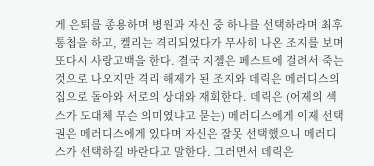게 은퇴를 종용하며 병원과 자신 중 하나를 선택하라며 최후통첩을 하고, 켈리는 격리되었다가 무사히 나온 조지를 보며 또다시 사랑고백을 한다. 결국 지젤은 페스트에 걸려서 죽는 것으로 나오지만 격리 해제가 된 조지와 데릭은 메러디스의 집으로 돌아와 서로의 상대와 재회한다. 데릭은 (어제의 섹스가 도대체 무슨 의미였냐고 묻는) 메러디스에게 이제 선택권은 메러디스에게 있다며 자신은 잘못 선택했으니 메러디스가 선택하길 바란다고 말한다. 그러면서 데릭은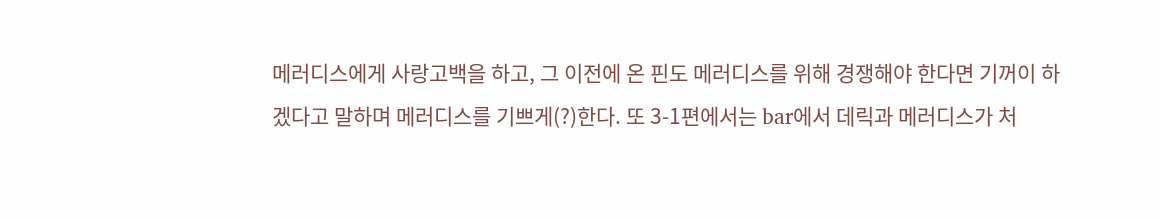메러디스에게 사랑고백을 하고, 그 이전에 온 핀도 메러디스를 위해 경쟁해야 한다면 기꺼이 하겠다고 말하며 메러디스를 기쁘게(?)한다. 또 3-1편에서는 bar에서 데릭과 메러디스가 처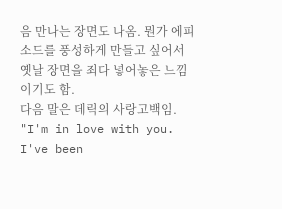음 만나는 장면도 나옴. 뭔가 에피소드를 풍성하게 만들고 싶어서 옛날 장면을 죄다 넣어놓은 느낌이기도 함.
다음 말은 데릭의 사랑고백임. "I'm in love with you. I've been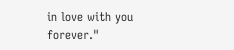in love with you forever."